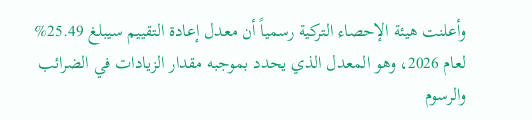وأعلنت هيئة الإحصاء التركية رسمياً أن معدل إعادة التقييم سيبلغ 25.49% لعام 2026، وهو المعدل الذي يحدد بموجبه مقدار الزيادات في الضرائب والرسوم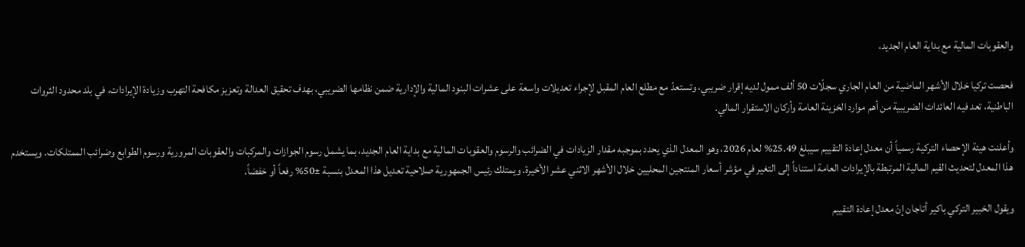والعقوبات المالية مع بداية العام الجديد،

فحصت تركيا خلال الأشهر الماضية من العام الجاري سجلّات 50 ألف ممول لديه إقرار ضريبي، وتستعدّ مع مطلع العام المقبل لإجراء تعديلات واسعة على عشرات البنود المالية والإدارية ضمن نظامها الضريبي، بهدف تحقيق العدالة وتعزيز مكافحة التهرب وزيادة الإيرادات، في بلد محدود الثروات الباطنية، تعد فيه العائدات الضريبية من أهم موارد الخزينة العامة وأركان الاستقرار المالي.

وأعلنت هيئة الإحصاء التركية رسمياً أن معدل إعادة التقييم سيبلغ 25.49% لعام 2026، وهو المعدل الذي يحدد بموجبه مقدار الزيادات في الضرائب والرسوم والعقوبات المالية مع بداية العام الجديد، بما يشمل رسوم الجوازات والمركبات والعقوبات المرورية ورسوم الطوابع وضرائب الممتلكات. ويستخدم هذا المعدل لتحديث القيم المالية المرتبطة بالإيرادات العامة استناداً إلى التغير في مؤشر أسعار المنتجين المحليين خلال الأشهر الاثني عشر الأخيرة. ويمتلك رئيس الجمهورية صلاحية تعديل هذا المعدل بنسبة ±50% رفعاً أو خفضاً.

ويقول الخبير التركي باكير أتاجان إنّ معدل إعادة التقييم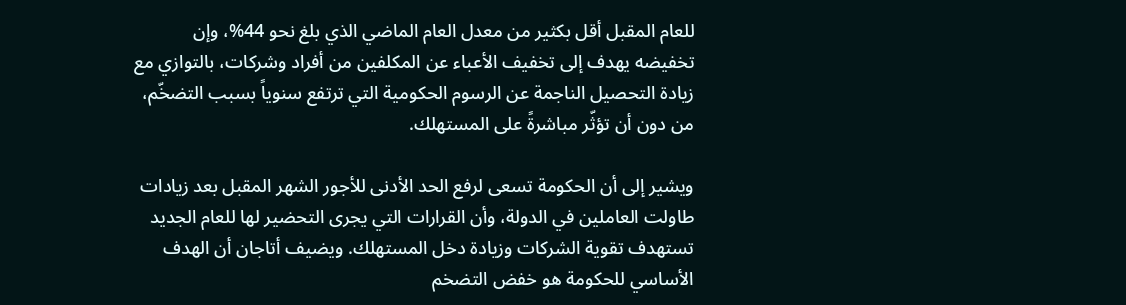للعام المقبل أقل بكثير من معدل العام الماضي الذي بلغ نحو 44%، وإن تخفيضه يهدف إلى تخفيف الأعباء عن المكلفين من أفراد وشركات، بالتوازي مع زيادة التحصيل الناجمة عن الرسوم الحكومية التي ترتفع سنوياً بسبب التضخّم، من دون أن تؤثّر مباشرةً على المستهلك.

ويشير إلى أن الحكومة تسعى لرفع الحد الأدنى للأجور الشهر المقبل بعد زيادات طاولت العاملين في الدولة، وأن القرارات التي يجرى التحضير لها للعام الجديد تستهدف تقوية الشركات وزيادة دخل المستهلك. ويضيف أتاجان أن الهدف الأساسي للحكومة هو خفض التضخم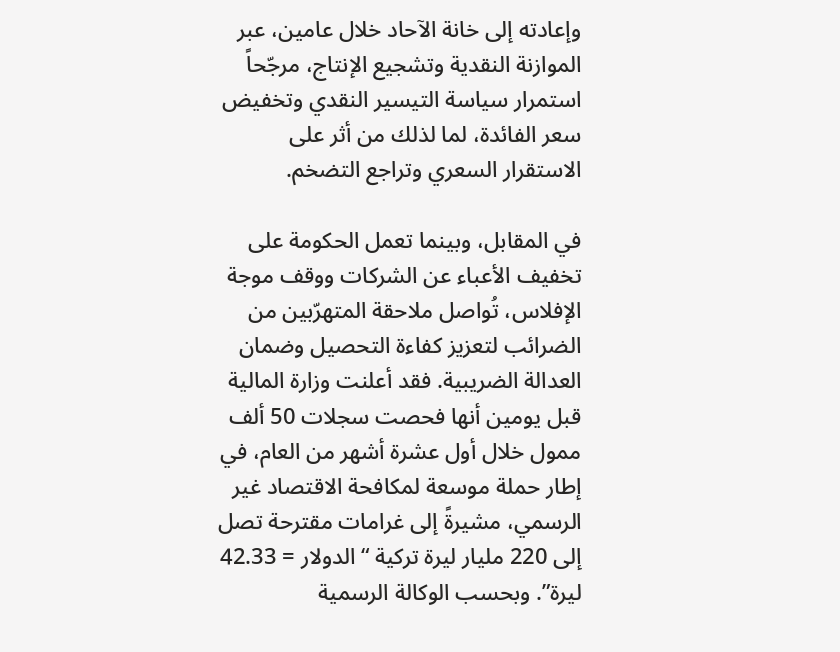وإعادته إلى خانة الآحاد خلال عامين، عبر الموازنة النقدية وتشجيع الإنتاج، مرجّحاً استمرار سياسة التيسير النقدي وتخفيض سعر الفائدة، لما لذلك من أثر على الاستقرار السعري وتراجع التضخم.

في المقابل، وبينما تعمل الحكومة على تخفيف الأعباء عن الشركات ووقف موجة الإفلاس، تُواصل ملاحقة المتهرّبين من الضرائب لتعزيز كفاءة التحصيل وضمان العدالة الضريبية. فقد أعلنت وزارة المالية قبل يومين أنها فحصت سجلات 50 ألف ممول خلال أول عشرة أشهر من العام، في إطار حملة موسعة لمكافحة الاقتصاد غير الرسمي، مشيرةً إلى غرامات مقترحة تصل إلى 220 مليار ليرة تركية “الدولار = 42.33 ليرة”. وبحسب الوكالة الرسمية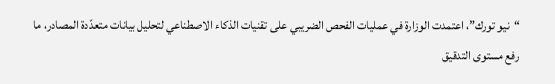“نيو تورك”، اعتمدت الوزارة في عمليات الفحص الضريبي على تقنيات الذكاء الاصطناعي لتحليل بيانات متعدّدة المصادر، ما رفع مستوى التدقيق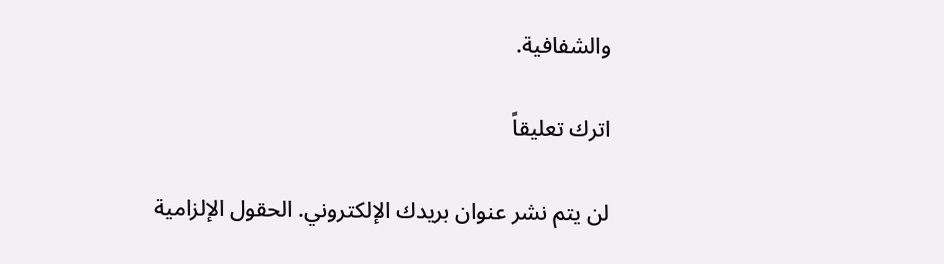والشفافية.

اترك تعليقاً

لن يتم نشر عنوان بريدك الإلكتروني. الحقول الإلزامية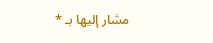مشار إليها بـ *